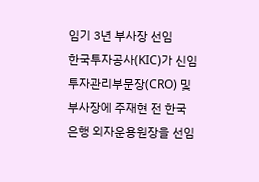임기 3년 부사장 선임
한국투자공사(KIC)가 신임 투자관리부문장(CRO) 및 부사장에 주재현 전 한국은행 외자운용원장을 선임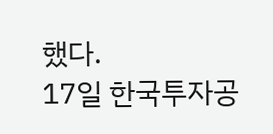했다.
17일 한국투자공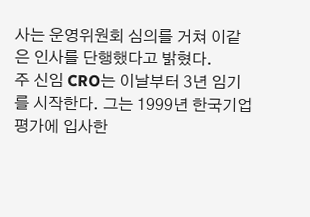사는 운영위원회 심의를 거쳐 이같은 인사를 단행했다고 밝혔다.
주 신임 CRO는 이날부터 3년 임기를 시작한다. 그는 1999년 한국기업평가에 입사한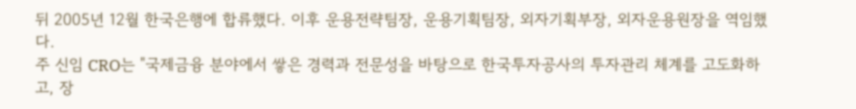뒤 2005년 12월 한국은행에 합류했다. 이후 운용전략팀장, 운용기획팀장, 외자기획부장, 외자운용원장을 역임했다.
주 신임 CRO는 "국제금융 분야에서 쌓은 경력과 전문성을 바탕으로 한국투자공사의 투자관리 체계를 고도화하고, 장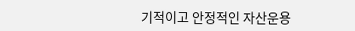기적이고 안정적인 자산운용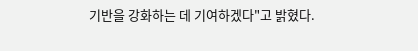기반을 강화하는 데 기여하겠다"고 밝혔다.